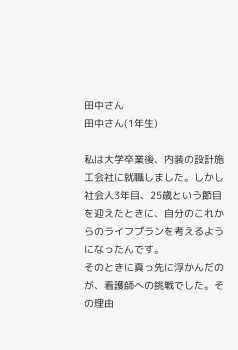田中さん
田中さん(1年生)

私は大学卒業後、内装の設計施工会社に就職しました。しかし社会人3年目、25歳という節目を迎えたときに、自分のこれからのライフプランを考えるようになったんです。
そのときに真っ先に浮かんだのが、看護師への挑戦でした。その理由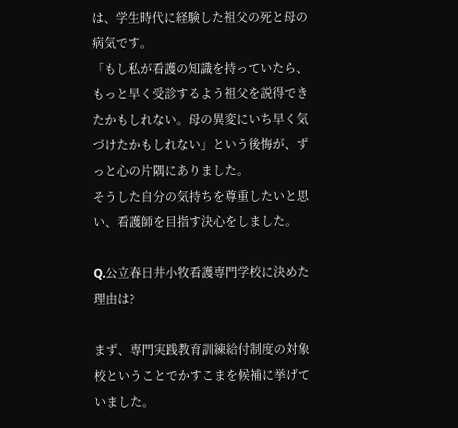は、学生時代に経験した祖父の死と母の病気です。
「もし私が看護の知識を持っていたら、もっと早く受診するよう祖父を説得できたかもしれない。母の異変にいち早く気づけたかもしれない」という後悔が、ずっと心の片隅にありました。
そうした自分の気持ちを尊重したいと思い、看護師を目指す決心をしました。

Q.公立春日井小牧看護専門学校に決めた理由は?

まず、専門実践教育訓練給付制度の対象校ということでかすこまを候補に挙げていました。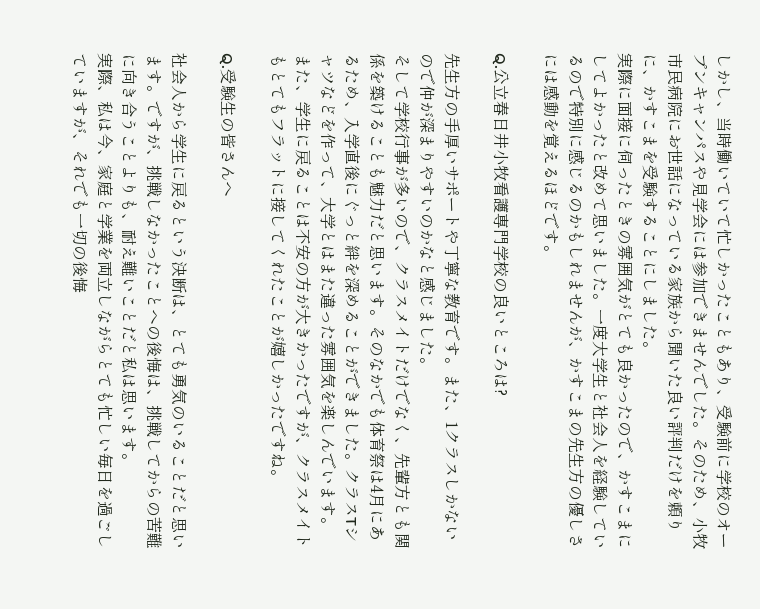しかし、当時働いていて忙しかったこともあり、受験前に学校のオープンキャンパスや見学会には参加できませんでした。そのため、小牧市民病院にお世話になっている家族から聞いた良い評判だけを頼りに、かすこまを受験することにしました。
実際に面接に伺ったときの雰囲気がとても良かったので、かすこまにしてよかったと改めて思いました。一度大学生と社会人を経験しているので特別に感じるのかもしれませんが、かすこまの先生方の優しさには感動を覚えるほどです。

Q.公立春日井小牧看護専門学校の良いところは?

先生方の手厚いサポートや丁寧な教育です。また、1クラスしかないので仲が深まりやすいのかなと感じました。
そして学校行事が多いので、クラスメイトだけでなく、先輩方とも関係を築けることも魅力だと思います。そのなかでも体育祭は4月にあるため、入学直後にぐっと絆を深めることができました。クラスTシャツなどを作って、大学とはまた違った雰囲気を楽しんでいます。
また、学生に戻ることは不安の方が大きかったですが、クラスメイトもとてもフラットに接してくれたことが嬉しかったですね。

Q.受験生の皆さんへ

社会人から学生に戻るという決断は、とても勇気のいることだと思います。ですが、挑戦しなかったことへの後悔は、挑戦してからの苦難に向き合うことよりも、耐え難いことだと私は思います。
実際、私は今、家庭と学業を両立しながらとても忙しい毎日を過ごしていますが、それでも一切の後悔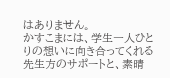はありません。
かすこまには、学生一人ひとりの想いに向き合ってくれる先生方のサポートと、素晴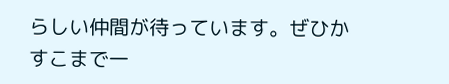らしい仲間が待っています。ぜひかすこまで一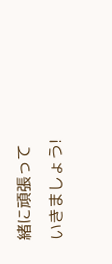緒に頑張っていきましょう!